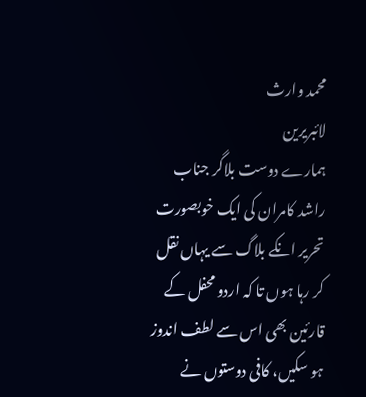محمد وارث
لائبریرین
ہمارے دوست بلاگر جناب راشد کامران کی ایک خوبصورت تحریر انکے بلاگ سے یہاں نقل کر رہا ہوں تا کہ اردو محفل کے قارئین بھی اس سے لطف اندوز ہو سکیں، کافی دوستوں نے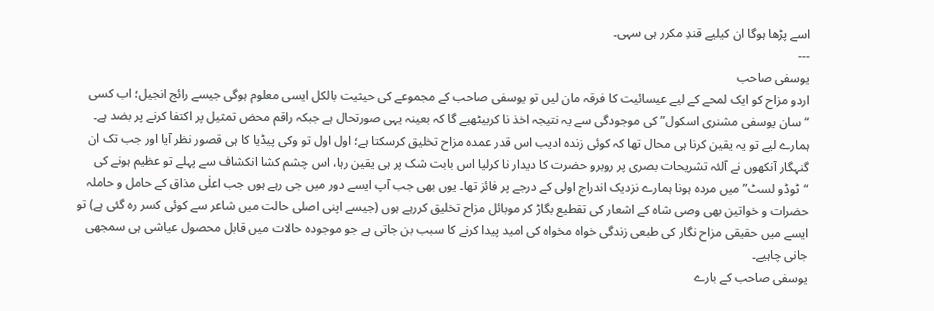اسے پڑھا ہوگا ان کیلیے قندِ مکرر ہی سہی۔
---
یوسفی صاحب
اردو مزاح کو ایک لمحے کے لیے عیسائیت کا فرقہ مان لیں تو یوسفی صاحب کے مجموعے کی حیثیت بالکل ایسی معلوم ہوگی جیسے رائج انجیل؛ اب کسی “سان یوسفی مشنری اسکول” کی موجودگی سے یہ نتیجہ اخذ نا کربیٹھیے گا کہ بعینہ یہی صورتحال ہے جبکہ راقم محض تمثیل پر اکتفا کرنے پر بضد ہے۔ ہمارے لیے تو یہ یقین کرنا ہی محال تھا کہ کوئی زندہ ادیب اس قدر عمدہ مزاح تخلیق کرسکتا ہے؛ اول اول تو وکی پیڈیا کا ہی قصور نظر آیا اور جب تک ان گنہگار آنکھوں نے آلئہ تشریحات بصری پر روبرو حضرت کا دیدار نا کرلیا اس بابت شک پر ہی یقین رہا، اس چشم کشا انکشاف سے پہلے تو عظیم ہونے کی “ٹوڈو لسٹ” میں مردہ ہونا ہمارے نزدیک اندراج اولی کے درجے پر فائز تھا۔ یوں بھی جب آپ ایسے دور میں جی رہے ہوں جب اعلٰی مذاق کے حامل و حاملہ حضرات و خواتین بھی وصی شاہ کے اشعار کی تقطیع بگاڑ کر موبائل مزاح تخلیق کررہے ہوں (جیسے اپنی اصلی حالت میں شاعر سے کوئی کسر رہ گئی ہے) تو ایسے میں حقیقی مزاح نگار کی طبعی زندگی خواہ مخواہ کی امید پیدا کرنے کا سبب بن جاتی ہے جو موجودہ حالات میں قابل محصول عیاشی ہی سمجھی جانی چاہیے۔
یوسفی صاحب کے بارے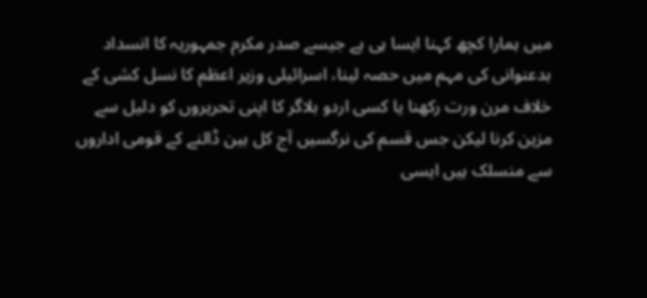میں ہمارا کچھ کہنا ایسا ہی ہے جیسے صدر مکرم جمہوریہ کا انسداد بدعنوانی کی مہم میں حصہ لینا، اسرائیلی وزیر اعظم کا نسل کشی کے خلاف مرن ورت رکھنا یا کسی اردو بلاگر کا اپنی تحریروں کو دلیل سے مزین کرنا لیکن جس قسم کی نرگسیں آج کل بین ڈالنے کے قومی اداروں سے منسلک ہیں ایسی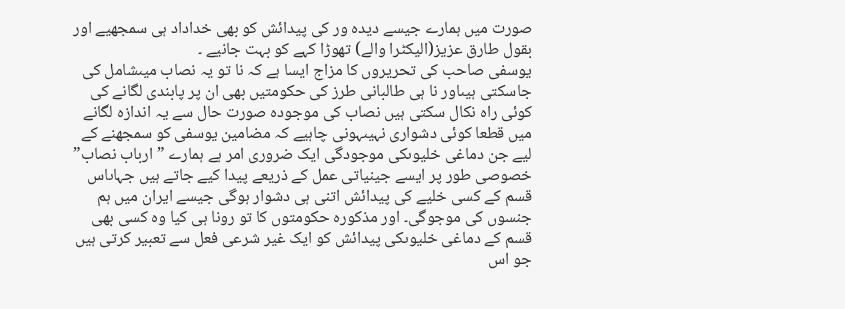صورت میں ہمارے جیسے دیدہ ور کی پیدائش کو بھی خداداد ہی سمجھیے اور بقول طارق عزیز(الیکٹرا والے) تھوڑا کہے کو بہت جانیے ۔
یوسفی صاحب کی تحریروں کا مزاج ایسا ہے کہ نا تو یہ نصاب میںشامل کی جاسکتی ہیںاور نا ہی طالبانی طرز کی حکومتیں بھی ان پر پابندی لگانے کی کوئی راہ نکال سکتی ہیں نصاب کی موجودہ صورت حال سے یہ اندازہ لگانے میں قطعا کوئی دشواری نہیںہونی چاہیے کہ مضامین یوسفی کو سمجھنے کے لیے جن دماغی خلیوںکی موجودگی ایک ضروری امر ہے ہمارے ” ارباب نصاب” خصوصی طور پر ایسے جینیاتی عمل کے ذریعے پیدا کیے جاتے ہیں جہاںاس قسم کے کسی خلیے کی پیدائش اتنی ہی دشوار ہوگی جیسے ایران میں ہم جنسوں کی موجوگی۔ اور مذکورہ حکومتوں کا تو رونا ہی کیا وہ کسی بھی قسم کے دماغی خلیوںکی پیدائش کو ایک غیر شرعی فعل سے تعبیر کرتی ہیں جو اس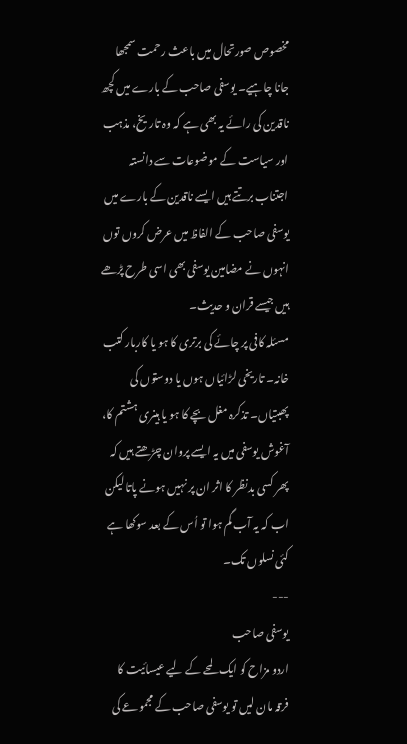مخصوص صورتحال میں باعث رحمت سمجھا جانا چاہیے۔ یوسفی صاحب کے بارے میں کچھ ناقدین کی رائے یہ بھی ہے کہ وہ تاریخ، مذہب اور سیاست کے موضوعات سے دانستہ اجتناب برتتے ہیں ایسے ناقدین کے بارے میں یوسفی صاحب کے الفاظ میں عرض کروں توں انہوں نے مضامین یوسفی بھی اسی طرح پڑھے ہیں جیسے قران و حدیث۔
مسئلہ کافی پر چائے کی برتری کا ہو یا کاربار کتب خانہ۔ تاریخی لڑائیاں ہوں یا دوستوں کی پھبتیاں۔ تذکرہ مغل بچے کا ہو یا ہینری ہشتم کا، آغوش یوسفی میں یہ ایسے پروان چڑھتے ہیں کہ پھر کسی بدنظر کا اثر ان پر نہیں ہونے پاتا لیکن اب کہ یہ آب گم ہوا تو اُس کے بعد سوکھا ہے کئی نسلوں تک۔
---
یوسفی صاحب
اردو مزاح کو ایک لمحے کے لیے عیسائیت کا فرقہ مان لیں تو یوسفی صاحب کے مجموعے کی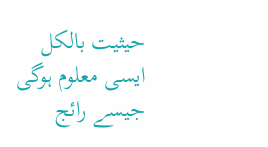حیثیت بالکل ایسی معلوم ہوگی جیسے رائج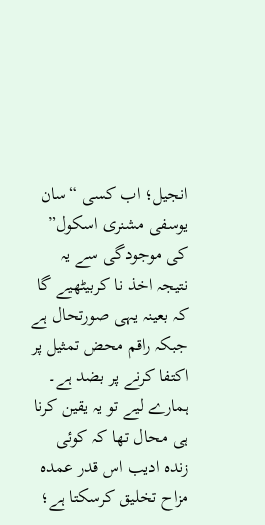انجیل؛ اب کسی “سان یوسفی مشنری اسکول” کی موجودگی سے یہ نتیجہ اخذ نا کربیٹھیے گا کہ بعینہ یہی صورتحال ہے جبکہ راقم محض تمثیل پر اکتفا کرنے پر بضد ہے۔ ہمارے لیے تو یہ یقین کرنا ہی محال تھا کہ کوئی زندہ ادیب اس قدر عمدہ مزاح تخلیق کرسکتا ہے؛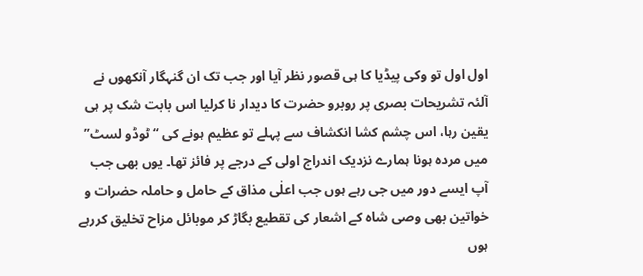اول اول تو وکی پیڈیا کا ہی قصور نظر آیا اور جب تک ان گنہگار آنکھوں نے آلئہ تشریحات بصری پر روبرو حضرت کا دیدار نا کرلیا اس بابت شک پر ہی یقین رہا، اس چشم کشا انکشاف سے پہلے تو عظیم ہونے کی “ٹوڈو لسٹ” میں مردہ ہونا ہمارے نزدیک اندراج اولی کے درجے پر فائز تھا۔ یوں بھی جب آپ ایسے دور میں جی رہے ہوں جب اعلٰی مذاق کے حامل و حاملہ حضرات و خواتین بھی وصی شاہ کے اشعار کی تقطیع بگاڑ کر موبائل مزاح تخلیق کررہے ہوں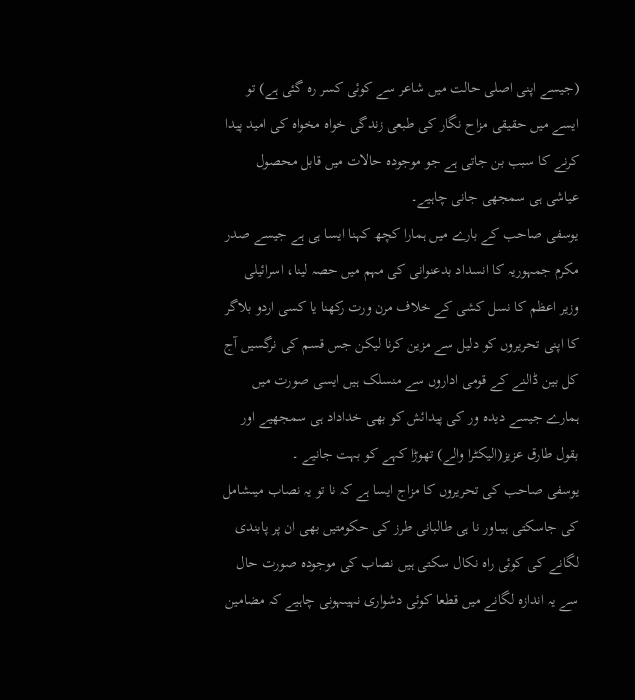(جیسے اپنی اصلی حالت میں شاعر سے کوئی کسر رہ گئی ہے) تو ایسے میں حقیقی مزاح نگار کی طبعی زندگی خواہ مخواہ کی امید پیدا کرنے کا سبب بن جاتی ہے جو موجودہ حالات میں قابل محصول عیاشی ہی سمجھی جانی چاہیے۔
یوسفی صاحب کے بارے میں ہمارا کچھ کہنا ایسا ہی ہے جیسے صدر مکرم جمہوریہ کا انسداد بدعنوانی کی مہم میں حصہ لینا، اسرائیلی وزیر اعظم کا نسل کشی کے خلاف مرن ورت رکھنا یا کسی اردو بلاگر کا اپنی تحریروں کو دلیل سے مزین کرنا لیکن جس قسم کی نرگسیں آج کل بین ڈالنے کے قومی اداروں سے منسلک ہیں ایسی صورت میں ہمارے جیسے دیدہ ور کی پیدائش کو بھی خداداد ہی سمجھیے اور بقول طارق عزیز(الیکٹرا والے) تھوڑا کہے کو بہت جانیے ۔
یوسفی صاحب کی تحریروں کا مزاج ایسا ہے کہ نا تو یہ نصاب میںشامل کی جاسکتی ہیںاور نا ہی طالبانی طرز کی حکومتیں بھی ان پر پابندی لگانے کی کوئی راہ نکال سکتی ہیں نصاب کی موجودہ صورت حال سے یہ اندازہ لگانے میں قطعا کوئی دشواری نہیںہونی چاہیے کہ مضامین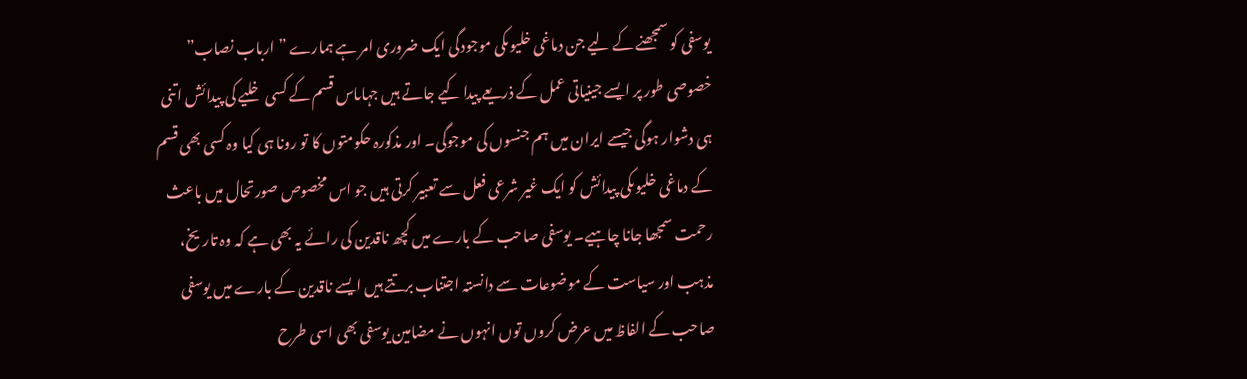یوسفی کو سمجھنے کے لیے جن دماغی خلیوںکی موجودگی ایک ضروری امر ہے ہمارے ” ارباب نصاب” خصوصی طور پر ایسے جینیاتی عمل کے ذریعے پیدا کیے جاتے ہیں جہاںاس قسم کے کسی خلیے کی پیدائش اتنی ہی دشوار ہوگی جیسے ایران میں ہم جنسوں کی موجوگی۔ اور مذکورہ حکومتوں کا تو رونا ہی کیا وہ کسی بھی قسم کے دماغی خلیوںکی پیدائش کو ایک غیر شرعی فعل سے تعبیر کرتی ہیں جو اس مخصوص صورتحال میں باعث رحمت سمجھا جانا چاہیے۔ یوسفی صاحب کے بارے میں کچھ ناقدین کی رائے یہ بھی ہے کہ وہ تاریخ، مذہب اور سیاست کے موضوعات سے دانستہ اجتناب برتتے ہیں ایسے ناقدین کے بارے میں یوسفی صاحب کے الفاظ میں عرض کروں توں انہوں نے مضامین یوسفی بھی اسی طرح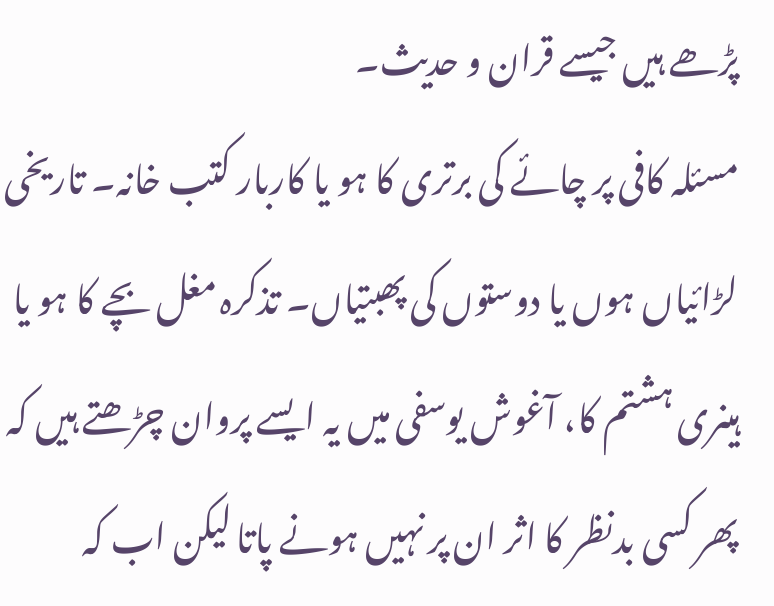پڑھے ہیں جیسے قران و حدیث۔
مسئلہ کافی پر چائے کی برتری کا ہو یا کاربار کتب خانہ۔ تاریخی لڑائیاں ہوں یا دوستوں کی پھبتیاں۔ تذکرہ مغل بچے کا ہو یا ہینری ہشتم کا، آغوش یوسفی میں یہ ایسے پروان چڑھتے ہیں کہ پھر کسی بدنظر کا اثر ان پر نہیں ہونے پاتا لیکن اب کہ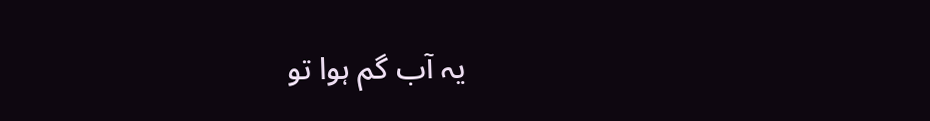یہ آب گم ہوا تو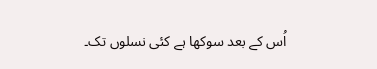اُس کے بعد سوکھا ہے کئی نسلوں تک۔